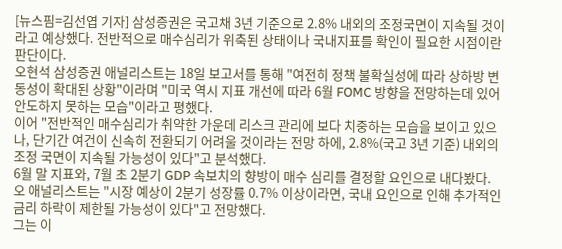[뉴스핌=김선엽 기자] 삼성증권은 국고채 3년 기준으로 2.8% 내외의 조정국면이 지속될 것이라고 예상했다. 전반적으로 매수심리가 위축된 상태이나 국내지표를 확인이 필요한 시점이란 판단이다.
오현석 삼성증권 애널리스트는 18일 보고서를 통해 "여전히 정책 불확실성에 따라 상하방 변동성이 확대된 상황"이라며 "미국 역시 지표 개선에 따라 6월 FOMC 방향을 전망하는데 있어 안도하지 못하는 모습"이라고 평했다.
이어 "전반적인 매수심리가 취약한 가운데 리스크 관리에 보다 치중하는 모습을 보이고 있으나, 단기간 여건이 신속히 전환되기 어려울 것이라는 전망 하에, 2.8%(국고 3년 기준) 내외의 조정 국면이 지속될 가능성이 있다"고 분석했다.
6월 말 지표와, 7월 초 2분기 GDP 속보치의 향방이 매수 심리를 결정할 요인으로 내다봤다.
오 애널리스트는 "시장 예상이 2분기 성장률 0.7% 이상이라면, 국내 요인으로 인해 추가적인 금리 하락이 제한될 가능성이 있다"고 전망했다.
그는 이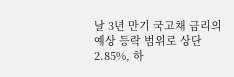날 3년 만기 국고채 금리의 예상 등락 범위로 상단 2.85%, 하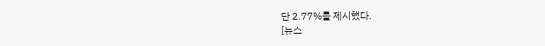단 2.77%를 제시했다.
[뉴스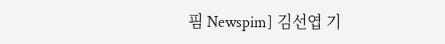핌 Newspim] 김선엽 기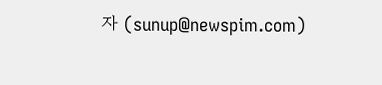자 (sunup@newspim.com)